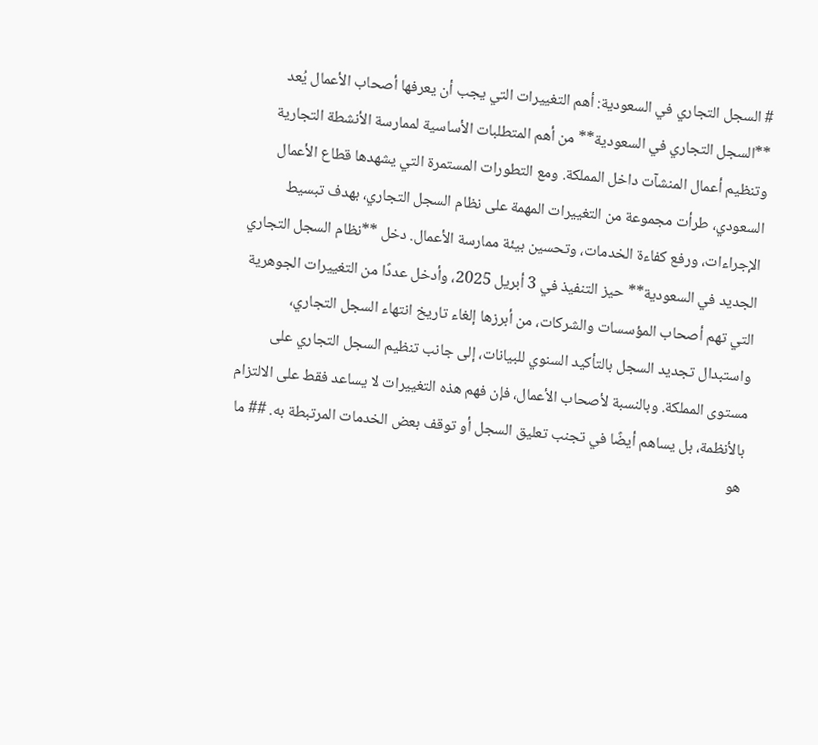# السجل التجاري في السعودية: أهم التغييرات التي يجب أن يعرفها أصحاب الأعمال يُعد **السجل التجاري في السعودية** من أهم المتطلبات الأساسية لممارسة الأنشطة التجارية وتنظيم أعمال المنشآت داخل المملكة. ومع التطورات المستمرة التي يشهدها قطاع الأعمال السعودي، طرأت مجموعة من التغييرات المهمة على نظام السجل التجاري، بهدف تبسيط الإجراءات، ورفع كفاءة الخدمات، وتحسين بيئة ممارسة الأعمال. دخل **نظام السجل التجاري الجديد في السعودية** حيز التنفيذ في 3 أبريل 2025، وأدخل عددًا من التغييرات الجوهرية التي تهم أصحاب المؤسسات والشركات، من أبرزها إلغاء تاريخ انتهاء السجل التجاري، واستبدال تجديد السجل بالتأكيد السنوي للبيانات، إلى جانب تنظيم السجل التجاري على مستوى المملكة. وبالنسبة لأصحاب الأعمال، فإن فهم هذه التغييرات لا يساعد فقط على الالتزام بالأنظمة، بل يساهم أيضًا في تجنب تعليق السجل أو توقف بعض الخدمات المرتبطة به. ## ما هو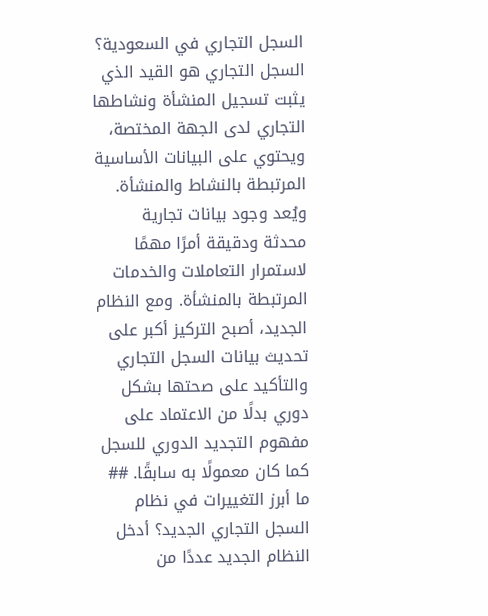السجل التجاري في السعودية؟ السجل التجاري هو القيد الذي يثبت تسجيل المنشأة ونشاطها التجاري لدى الجهة المختصة، ويحتوي على البيانات الأساسية المرتبطة بالنشاط والمنشأة. ويُعد وجود بيانات تجارية محدثة ودقيقة أمرًا مهمًا لاستمرار التعاملات والخدمات المرتبطة بالمنشأة. ومع النظام الجديد، أصبح التركيز أكبر على تحديث بيانات السجل التجاري والتأكيد على صحتها بشكل دوري بدلًا من الاعتماد على مفهوم التجديد الدوري للسجل كما كان معمولًا به سابقًا. ## ما أبرز التغييرات في نظام السجل التجاري الجديد؟ أدخل النظام الجديد عددًا من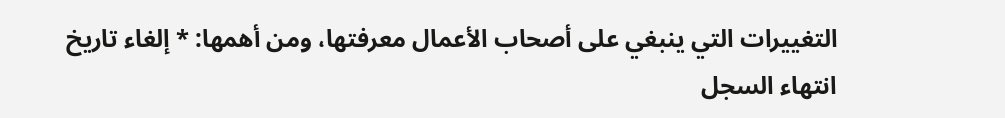التغييرات التي ينبغي على أصحاب الأعمال معرفتها، ومن أهمها: * إلغاء تاريخ انتهاء السجل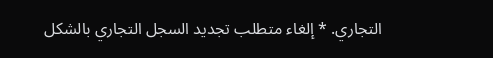التجاري. * إلغاء متطلب تجديد السجل التجاري بالشكل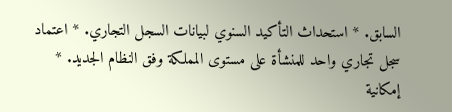السابق. * استحداث التأكيد السنوي لبيانات السجل التجاري. * اعتماد سجل تجاري واحد للمنشأة على مستوى المملكة وفق النظام الجديد. * إمكانية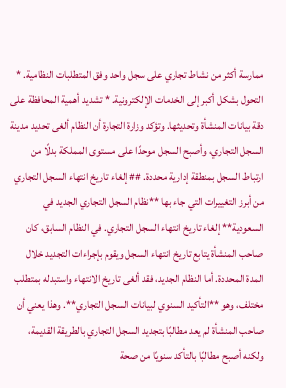ممارسة أكثر من نشاط تجاري على سجل واحد وفق المتطلبات النظامية. * التحول بشكل أكبر إلى الخدمات الإلكترونية. * تشديد أهمية المحافظة على دقة بيانات المنشأة وتحديثها. وتؤكد وزارة التجارة أن النظام ألغى تحديد مدينة السجل التجاري، وأصبح السجل موحدًا على مستوى المملكة بدلًا من ارتباط السجل بمنطقة إدارية محددة. ## إلغاء تاريخ انتهاء السجل التجاري من أبرز التغييرات التي جاء بها **نظام السجل التجاري الجديد في السعودية** إلغاء تاريخ انتهاء السجل التجاري. في النظام السابق، كان صاحب المنشأة يتابع تاريخ انتهاء السجل ويقوم بإجراءات التجديد خلال المدة المحددة. أما النظام الجديد، فقد ألغى تاريخ الانتهاء واستبدله بمتطلب مختلف، وهو **التأكيد السنوي لبيانات السجل التجاري**. وهذا يعني أن صاحب المنشأة لم يعد مطالبًا بتجديد السجل التجاري بالطريقة القديمة، ولكنه أصبح مطالبًا بالتأكد سنويًا من صحة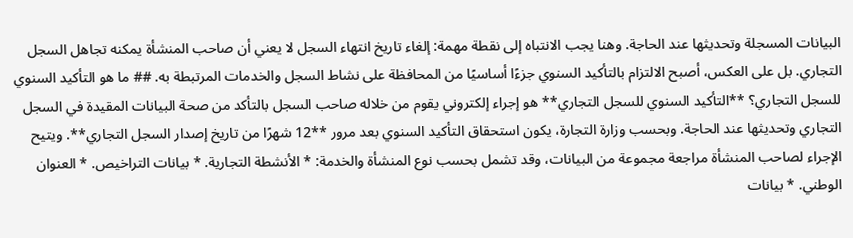البيانات المسجلة وتحديثها عند الحاجة. وهنا يجب الانتباه إلى نقطة مهمة: إلغاء تاريخ انتهاء السجل لا يعني أن صاحب المنشأة يمكنه تجاهل السجل التجاري. بل على العكس، أصبح الالتزام بالتأكيد السنوي جزءًا أساسيًا من المحافظة على نشاط السجل والخدمات المرتبطة به. ## ما هو التأكيد السنوي للسجل التجاري؟ **التأكيد السنوي للسجل التجاري** هو إجراء إلكتروني يقوم من خلاله صاحب السجل بالتأكد من صحة البيانات المقيدة في السجل التجاري وتحديثها عند الحاجة. وبحسب وزارة التجارة، يكون استحقاق التأكيد السنوي بعد مرور **12 شهرًا من تاريخ إصدار السجل التجاري**. ويتيح الإجراء لصاحب المنشأة مراجعة مجموعة من البيانات، وقد تشمل بحسب نوع المنشأة والخدمة: * الأنشطة التجارية. * بيانات التراخيص. * العنوان الوطني. * بيانات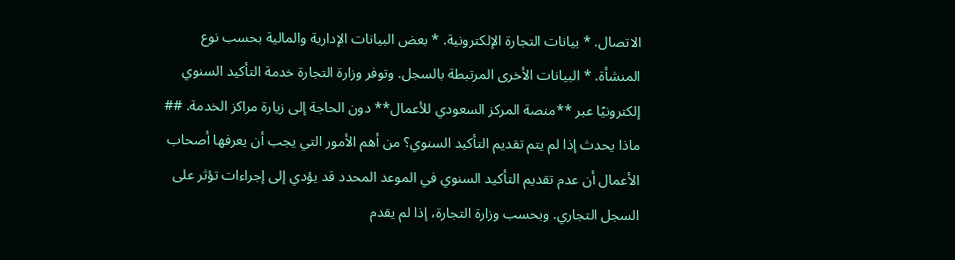الاتصال. * بيانات التجارة الإلكترونية. * بعض البيانات الإدارية والمالية بحسب نوع المنشأة. * البيانات الأخرى المرتبطة بالسجل. وتوفر وزارة التجارة خدمة التأكيد السنوي إلكترونيًا عبر **منصة المركز السعودي للأعمال** دون الحاجة إلى زيارة مراكز الخدمة. ## ماذا يحدث إذا لم يتم تقديم التأكيد السنوي؟ من أهم الأمور التي يجب أن يعرفها أصحاب الأعمال أن عدم تقديم التأكيد السنوي في الموعد المحدد قد يؤدي إلى إجراءات تؤثر على السجل التجاري. وبحسب وزارة التجارة، إذا لم يقدم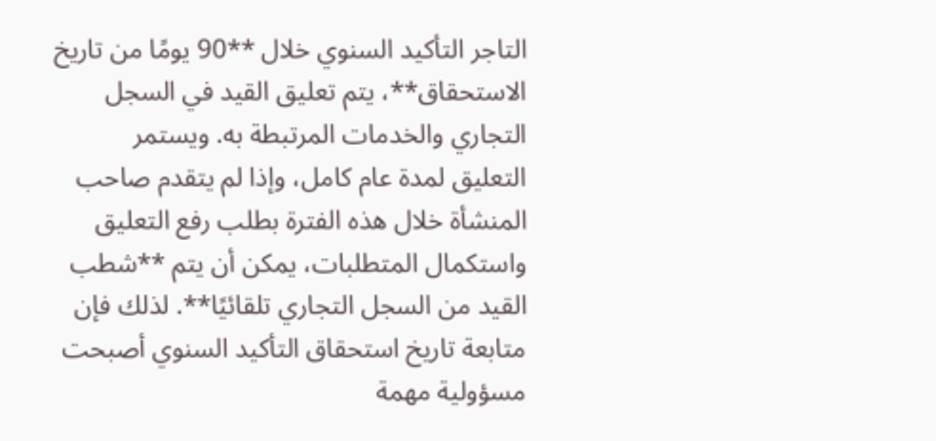التاجر التأكيد السنوي خلال **90 يومًا من تاريخ الاستحقاق**، يتم تعليق القيد في السجل التجاري والخدمات المرتبطة به. ويستمر التعليق لمدة عام كامل، وإذا لم يتقدم صاحب المنشأة خلال هذه الفترة بطلب رفع التعليق واستكمال المتطلبات، يمكن أن يتم **شطب القيد من السجل التجاري تلقائيًا**. لذلك فإن متابعة تاريخ استحقاق التأكيد السنوي أصبحت مسؤولية مهمة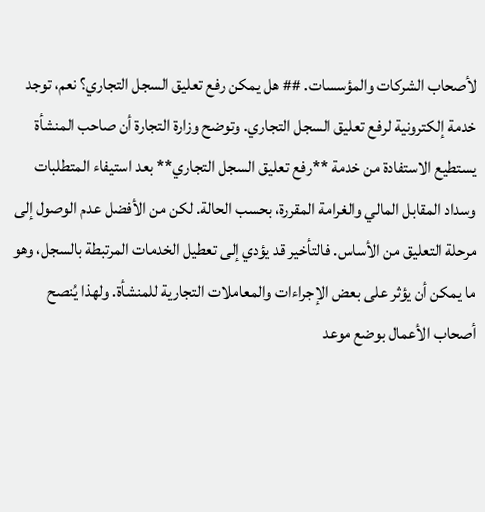لأصحاب الشركات والمؤسسات. ## هل يمكن رفع تعليق السجل التجاري؟ نعم، توجد خدمة إلكترونية لرفع تعليق السجل التجاري. وتوضح وزارة التجارة أن صاحب المنشأة يستطيع الاستفادة من خدمة **رفع تعليق السجل التجاري** بعد استيفاء المتطلبات وسداد المقابل المالي والغرامة المقررة، بحسب الحالة. لكن من الأفضل عدم الوصول إلى مرحلة التعليق من الأساس. فالتأخير قد يؤدي إلى تعطيل الخدمات المرتبطة بالسجل، وهو ما يمكن أن يؤثر على بعض الإجراءات والمعاملات التجارية للمنشأة. ولهذا يُنصح أصحاب الأعمال بوضع موعد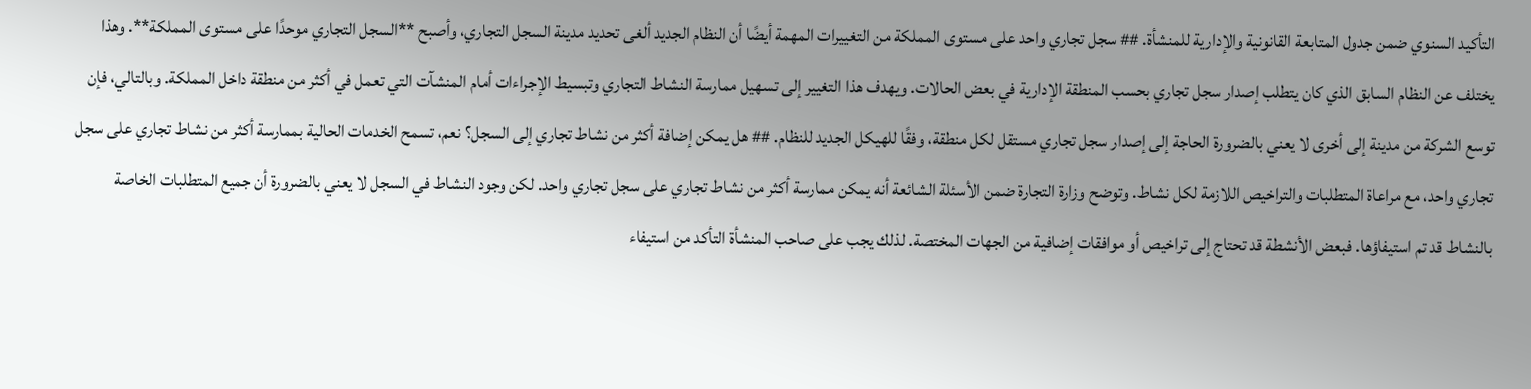التأكيد السنوي ضمن جدول المتابعة القانونية والإدارية للمنشأة. ## سجل تجاري واحد على مستوى المملكة من التغييرات المهمة أيضًا أن النظام الجديد ألغى تحديد مدينة السجل التجاري، وأصبح **السجل التجاري موحدًا على مستوى المملكة**. وهذا يختلف عن النظام السابق الذي كان يتطلب إصدار سجل تجاري بحسب المنطقة الإدارية في بعض الحالات. ويهدف هذا التغيير إلى تسهيل ممارسة النشاط التجاري وتبسيط الإجراءات أمام المنشآت التي تعمل في أكثر من منطقة داخل المملكة. وبالتالي، فإن توسع الشركة من مدينة إلى أخرى لا يعني بالضرورة الحاجة إلى إصدار سجل تجاري مستقل لكل منطقة، وفقًا للهيكل الجديد للنظام. ## هل يمكن إضافة أكثر من نشاط تجاري إلى السجل؟ نعم، تسمح الخدمات الحالية بممارسة أكثر من نشاط تجاري على سجل تجاري واحد، مع مراعاة المتطلبات والتراخيص اللازمة لكل نشاط. وتوضح وزارة التجارة ضمن الأسئلة الشائعة أنه يمكن ممارسة أكثر من نشاط تجاري على سجل تجاري واحد. لكن وجود النشاط في السجل لا يعني بالضرورة أن جميع المتطلبات الخاصة بالنشاط قد تم استيفاؤها. فبعض الأنشطة قد تحتاج إلى تراخيص أو موافقات إضافية من الجهات المختصة. لذلك يجب على صاحب المنشأة التأكد من استيفاء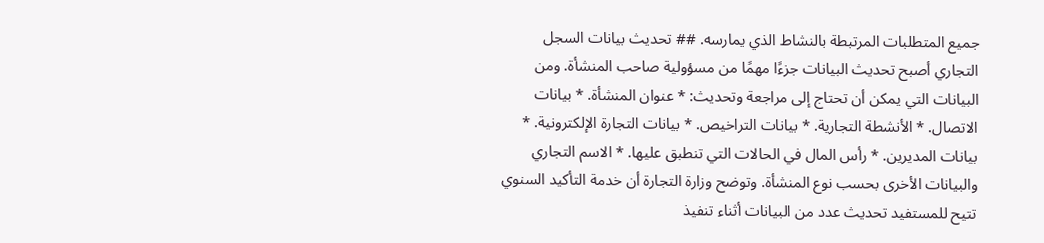جميع المتطلبات المرتبطة بالنشاط الذي يمارسه. ## تحديث بيانات السجل التجاري أصبح تحديث البيانات جزءًا مهمًا من مسؤولية صاحب المنشأة. ومن البيانات التي يمكن أن تحتاج إلى مراجعة وتحديث: * عنوان المنشأة. * بيانات الاتصال. * الأنشطة التجارية. * بيانات التراخيص. * بيانات التجارة الإلكترونية. * بيانات المديرين. * رأس المال في الحالات التي تنطبق عليها. * الاسم التجاري والبيانات الأخرى بحسب نوع المنشأة. وتوضح وزارة التجارة أن خدمة التأكيد السنوي تتيح للمستفيد تحديث عدد من البيانات أثناء تنفيذ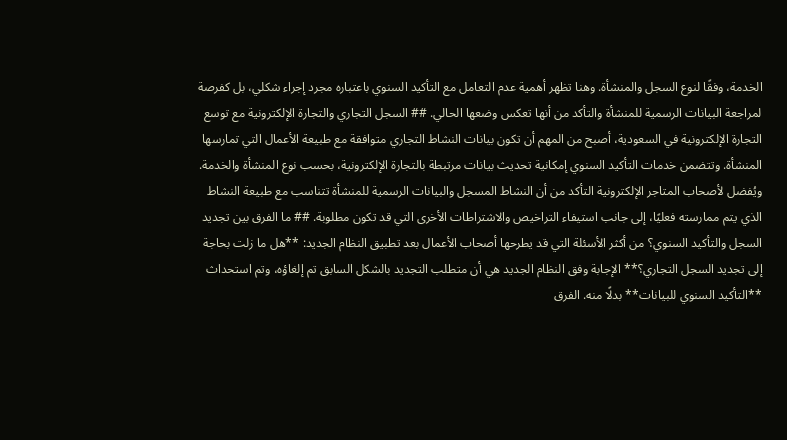الخدمة، وفقًا لنوع السجل والمنشأة. وهنا تظهر أهمية عدم التعامل مع التأكيد السنوي باعتباره مجرد إجراء شكلي، بل كفرصة لمراجعة البيانات الرسمية للمنشأة والتأكد من أنها تعكس وضعها الحالي. ## السجل التجاري والتجارة الإلكترونية مع توسع التجارة الإلكترونية في السعودية، أصبح من المهم أن تكون بيانات النشاط التجاري متوافقة مع طبيعة الأعمال التي تمارسها المنشأة. وتتضمن خدمات التأكيد السنوي إمكانية تحديث بيانات مرتبطة بالتجارة الإلكترونية، بحسب نوع المنشأة والخدمة. ويُفضل لأصحاب المتاجر الإلكترونية التأكد من أن النشاط المسجل والبيانات الرسمية للمنشأة تتناسب مع طبيعة النشاط الذي يتم ممارسته فعليًا، إلى جانب استيفاء التراخيص والاشتراطات الأخرى التي قد تكون مطلوبة. ## ما الفرق بين تجديد السجل والتأكيد السنوي؟ من أكثر الأسئلة التي قد يطرحها أصحاب الأعمال بعد تطبيق النظام الجديد: **هل ما زلت بحاجة إلى تجديد السجل التجاري؟** الإجابة وفق النظام الجديد هي أن متطلب التجديد بالشكل السابق تم إلغاؤه، وتم استحداث **التأكيد السنوي للبيانات** بدلًا منه. الفرق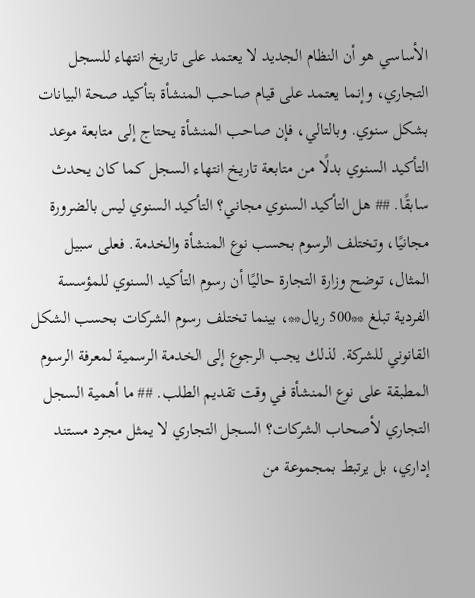الأساسي هو أن النظام الجديد لا يعتمد على تاريخ انتهاء للسجل التجاري، وإنما يعتمد على قيام صاحب المنشأة بتأكيد صحة البيانات بشكل سنوي. وبالتالي، فإن صاحب المنشأة يحتاج إلى متابعة موعد التأكيد السنوي بدلًا من متابعة تاريخ انتهاء السجل كما كان يحدث سابقًا. ## هل التأكيد السنوي مجاني؟ التأكيد السنوي ليس بالضرورة مجانيًا، وتختلف الرسوم بحسب نوع المنشأة والخدمة. فعلى سبيل المثال، توضح وزارة التجارة حاليًا أن رسوم التأكيد السنوي للمؤسسة الفردية تبلغ **500 ريال**، بينما تختلف رسوم الشركات بحسب الشكل القانوني للشركة. لذلك يجب الرجوع إلى الخدمة الرسمية لمعرفة الرسوم المطبقة على نوع المنشأة في وقت تقديم الطلب. ## ما أهمية السجل التجاري لأصحاب الشركات؟ السجل التجاري لا يمثل مجرد مستند إداري، بل يرتبط بمجموعة من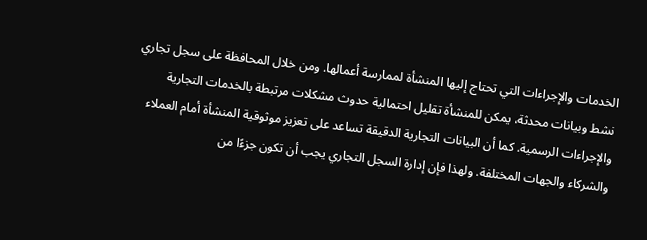الخدمات والإجراءات التي تحتاج إليها المنشأة لممارسة أعمالها. ومن خلال المحافظة على سجل تجاري نشط وبيانات محدثة، يمكن للمنشأة تقليل احتمالية حدوث مشكلات مرتبطة بالخدمات التجارية والإجراءات الرسمية. كما أن البيانات التجارية الدقيقة تساعد على تعزيز موثوقية المنشأة أمام العملاء والشركاء والجهات المختلفة. ولهذا فإن إدارة السجل التجاري يجب أن تكون جزءًا من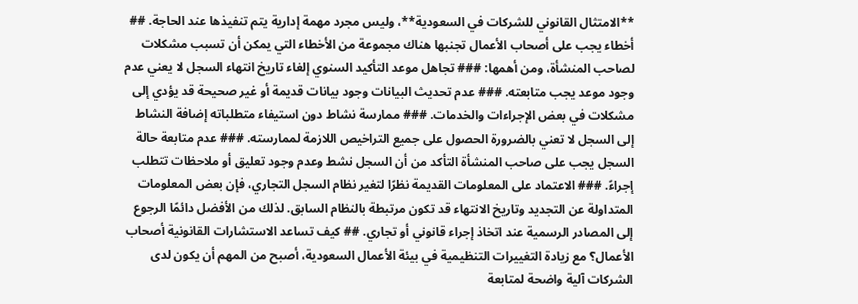**الامتثال القانوني للشركات في السعودية**، وليس مجرد مهمة إدارية يتم تنفيذها عند الحاجة. ## أخطاء يجب على أصحاب الأعمال تجنبها هناك مجموعة من الأخطاء التي يمكن أن تسبب مشكلات لصاحب المنشأة، ومن أهمها: ### تجاهل موعد التأكيد السنوي إلغاء تاريخ انتهاء السجل لا يعني عدم وجود موعد يجب متابعته. ### عدم تحديث البيانات وجود بيانات قديمة أو غير صحيحة قد يؤدي إلى مشكلات في بعض الإجراءات والخدمات. ### ممارسة نشاط دون استيفاء متطلباته إضافة النشاط إلى السجل لا تعني بالضرورة الحصول على جميع التراخيص اللازمة لممارسته. ### عدم متابعة حالة السجل يجب على صاحب المنشأة التأكد من أن السجل نشط وعدم وجود تعليق أو ملاحظات تتطلب إجراءً. ### الاعتماد على المعلومات القديمة نظرًا لتغير نظام السجل التجاري، فإن بعض المعلومات المتداولة عن التجديد وتاريخ الانتهاء قد تكون مرتبطة بالنظام السابق. لذلك من الأفضل دائمًا الرجوع إلى المصادر الرسمية عند اتخاذ إجراء قانوني أو تجاري. ## كيف تساعد الاستشارات القانونية أصحاب الأعمال؟ مع زيادة التغييرات التنظيمية في بيئة الأعمال السعودية، أصبح من المهم أن يكون لدى الشركات آلية واضحة لمتابعة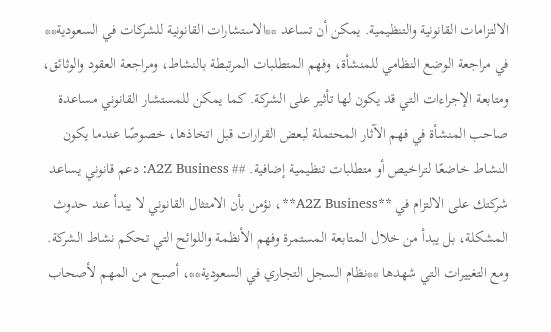الالتزامات القانونية والتنظيمية. يمكن أن تساعد **الاستشارات القانونية للشركات في السعودية** في مراجعة الوضع النظامي للمنشأة، وفهم المتطلبات المرتبطة بالنشاط، ومراجعة العقود والوثائق، ومتابعة الإجراءات التي قد يكون لها تأثير على الشركة. كما يمكن للمستشار القانوني مساعدة صاحب المنشأة في فهم الآثار المحتملة لبعض القرارات قبل اتخاذها، خصوصًا عندما يكون النشاط خاضعًا لتراخيص أو متطلبات تنظيمية إضافية. ## A2Z Business: دعم قانوني يساعد شركتك على الالتزام في **A2Z Business**، نؤمن بأن الامتثال القانوني لا يبدأ عند حدوث المشكلة، بل يبدأ من خلال المتابعة المستمرة وفهم الأنظمة واللوائح التي تحكم نشاط الشركة. ومع التغييرات التي شهدها **نظام السجل التجاري في السعودية**، أصبح من المهم لأصحاب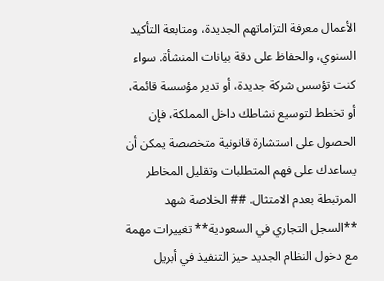الأعمال معرفة التزاماتهم الجديدة، ومتابعة التأكيد السنوي، والحفاظ على دقة بيانات المنشأة. سواء كنت تؤسس شركة جديدة، أو تدير مؤسسة قائمة، أو تخطط لتوسيع نشاطك داخل المملكة، فإن الحصول على استشارة قانونية متخصصة يمكن أن يساعدك على فهم المتطلبات وتقليل المخاطر المرتبطة بعدم الامتثال. ## الخلاصة شهد **السجل التجاري في السعودية** تغييرات مهمة مع دخول النظام الجديد حيز التنفيذ في أبريل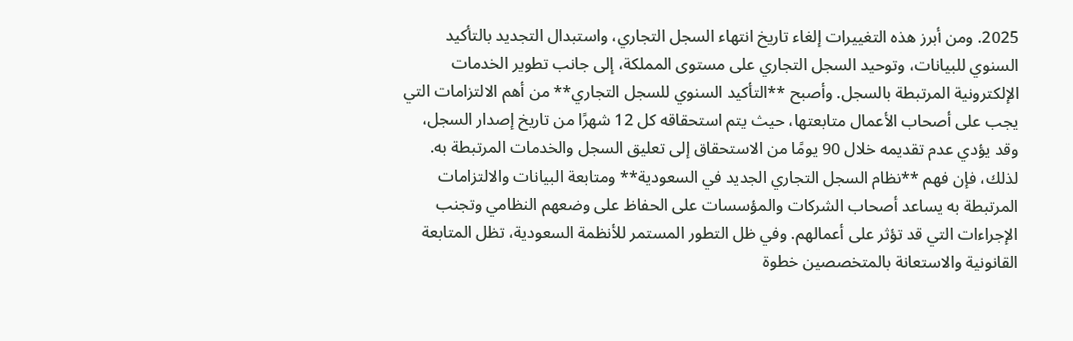2025. ومن أبرز هذه التغييرات إلغاء تاريخ انتهاء السجل التجاري، واستبدال التجديد بالتأكيد السنوي للبيانات، وتوحيد السجل التجاري على مستوى المملكة، إلى جانب تطوير الخدمات الإلكترونية المرتبطة بالسجل. وأصبح **التأكيد السنوي للسجل التجاري** من أهم الالتزامات التي يجب على أصحاب الأعمال متابعتها، حيث يتم استحقاقه كل 12 شهرًا من تاريخ إصدار السجل، وقد يؤدي عدم تقديمه خلال 90 يومًا من الاستحقاق إلى تعليق السجل والخدمات المرتبطة به. لذلك، فإن فهم **نظام السجل التجاري الجديد في السعودية** ومتابعة البيانات والالتزامات المرتبطة به يساعد أصحاب الشركات والمؤسسات على الحفاظ على وضعهم النظامي وتجنب الإجراءات التي قد تؤثر على أعمالهم. وفي ظل التطور المستمر للأنظمة السعودية، تظل المتابعة القانونية والاستعانة بالمتخصصين خطوة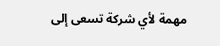مهمة لأي شركة تسعى إلى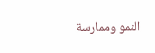النمو وممارسة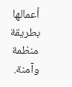أعمالها بطريقة منظمة وآمنة.